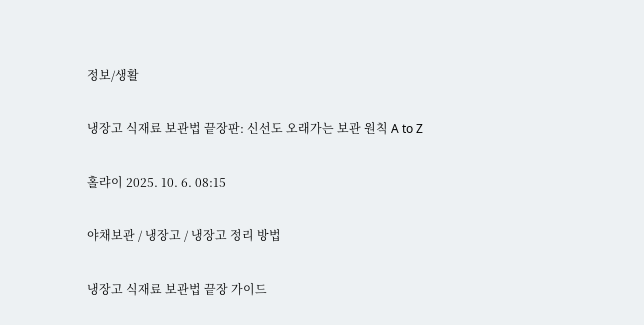정보/생활

냉장고 식재료 보관법 끝장판: 신선도 오래가는 보관 원칙 A to Z

홀랴이 2025. 10. 6. 08:15

야채보관 / 냉장고 / 냉장고 정리 방법

냉장고 식재료 보관법 끝장 가이드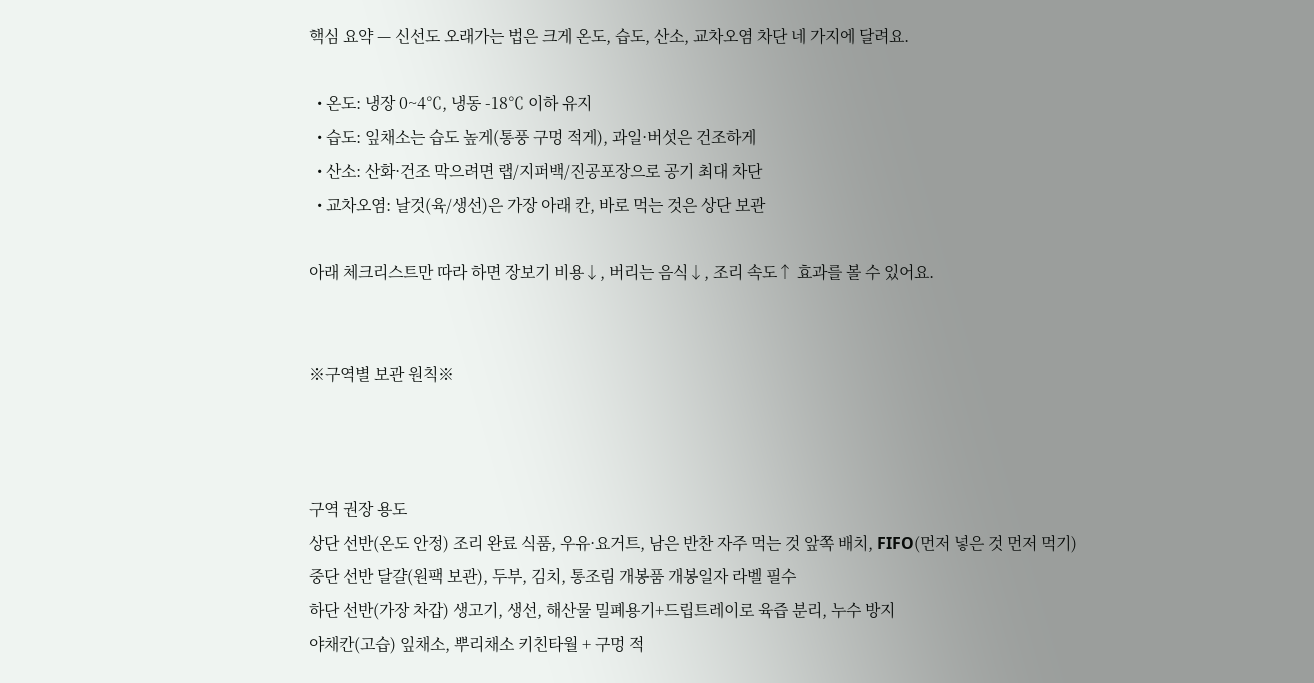핵심 요약 — 신선도 오래가는 법은 크게 온도, 습도, 산소, 교차오염 차단 네 가지에 달려요.

  • 온도: 냉장 0~4℃, 냉동 -18℃ 이하 유지
  • 습도: 잎채소는 습도 높게(통풍 구멍 적게), 과일·버섯은 건조하게
  • 산소: 산화·건조 막으려면 랩/지퍼백/진공포장으로 공기 최대 차단
  • 교차오염: 날것(육/생선)은 가장 아래 칸, 바로 먹는 것은 상단 보관

아래 체크리스트만 따라 하면 장보기 비용↓, 버리는 음식↓, 조리 속도↑ 효과를 볼 수 있어요.


※구역별 보관 원칙※



구역 권장 용도
상단 선반(온도 안정) 조리 완료 식품, 우유·요거트, 남은 반찬 자주 먹는 것 앞쪽 배치, FIFO(먼저 넣은 것 먼저 먹기)
중단 선반 달걀(원팩 보관), 두부, 김치, 통조림 개봉품 개봉일자 라벨 필수
하단 선반(가장 차갑) 생고기, 생선, 해산물 밀폐용기+드립트레이로 육즙 분리, 누수 방지
야채칸(고습) 잎채소, 뿌리채소 키친타월 + 구멍 적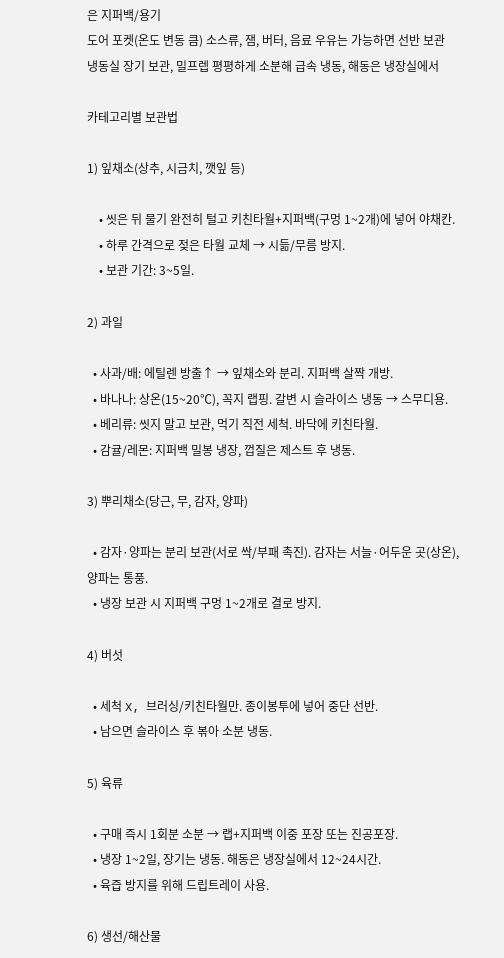은 지퍼백/용기
도어 포켓(온도 변동 큼) 소스류, 잼, 버터, 음료 우유는 가능하면 선반 보관
냉동실 장기 보관, 밀프렙 평평하게 소분해 급속 냉동, 해동은 냉장실에서

카테고리별 보관법

1) 잎채소(상추, 시금치, 깻잎 등)

    • 씻은 뒤 물기 완전히 털고 키친타월+지퍼백(구멍 1~2개)에 넣어 야채칸.
    • 하루 간격으로 젖은 타월 교체 → 시듦/무름 방지.
    • 보관 기간: 3~5일.

2) 과일

  • 사과/배: 에틸렌 방출↑ → 잎채소와 분리. 지퍼백 살짝 개방.
  • 바나나: 상온(15~20℃), 꼭지 랩핑. 갈변 시 슬라이스 냉동 → 스무디용.
  • 베리류: 씻지 말고 보관, 먹기 직전 세척. 바닥에 키친타월.
  • 감귤/레몬: 지퍼백 밀봉 냉장, 껍질은 제스트 후 냉동.

3) 뿌리채소(당근, 무, 감자, 양파)

  • 감자·양파는 분리 보관(서로 싹/부패 촉진). 감자는 서늘·어두운 곳(상온), 양파는 통풍.
  • 냉장 보관 시 지퍼백 구멍 1~2개로 결로 방지.

4) 버섯

  • 세척 X, 브러싱/키친타월만. 종이봉투에 넣어 중단 선반.
  • 남으면 슬라이스 후 볶아 소분 냉동.

5) 육류

  • 구매 즉시 1회분 소분 → 랩+지퍼백 이중 포장 또는 진공포장.
  • 냉장 1~2일, 장기는 냉동. 해동은 냉장실에서 12~24시간.
  • 육즙 방지를 위해 드립트레이 사용.

6) 생선/해산물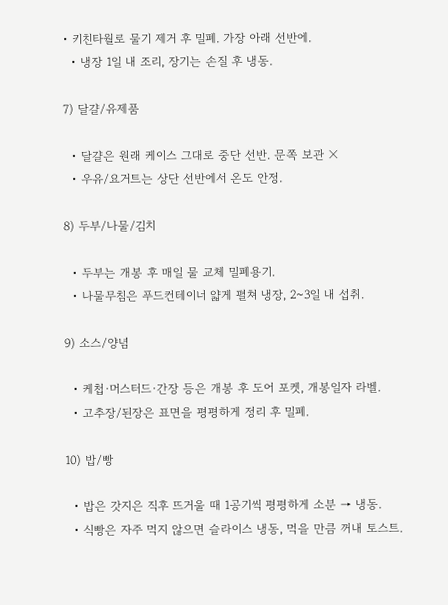• 키친타월로 물기 제거 후 밀폐. 가장 아래 선반에.
  • 냉장 1일 내 조리, 장기는 손질 후 냉동.

7) 달걀/유제품

  • 달걀은 원래 케이스 그대로 중단 선반. 문쪽 보관 ❌
  • 우유/요거트는 상단 선반에서 온도 안정.

8) 두부/나물/김치

  • 두부는 개봉 후 매일 물 교체 밀폐용기.
  • 나물무침은 푸드컨테이너 얇게 펼쳐 냉장, 2~3일 내 섭취.

9) 소스/양념

  • 케첩·머스터드·간장 등은 개봉 후 도어 포켓, 개봉일자 라벨.
  • 고추장/된장은 표면을 평평하게 정리 후 밀폐.

10) 밥/빵

  • 밥은 갓지은 직후 뜨거울 때 1공기씩 평평하게 소분 → 냉동.
  • 식빵은 자주 먹지 않으면 슬라이스 냉동, 먹을 만큼 꺼내 토스트.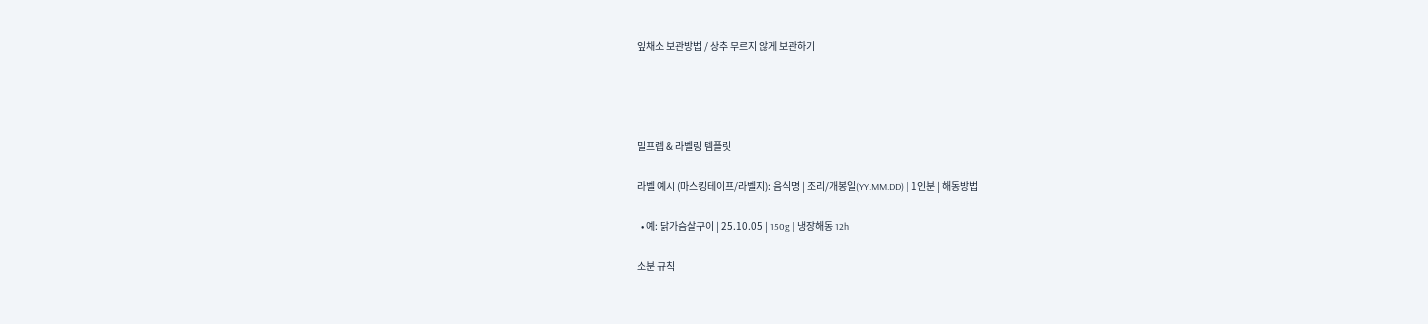잎채소 보관방법 / 상추 무르지 않게 보관하기




밀프렙 & 라벨링 템플릿

라벨 예시 (마스킹테이프/라벨지): 음식명 | 조리/개봉일(YY.MM.DD) | 1인분 | 해동방법

  • 예: 닭가슴살구이 | 25.10.05 | 150g | 냉장해동 12h

소분 규칙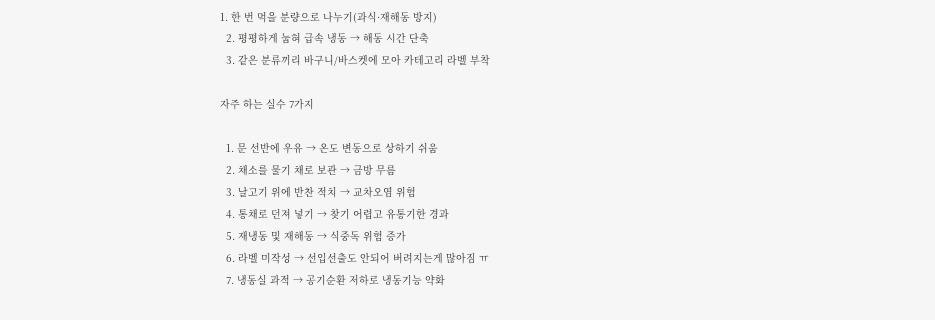1. 한 번 먹을 분량으로 나누기(과식·재해동 방지)
  2. 평평하게 눕혀 급속 냉동 → 해동 시간 단축
  3. 같은 분류끼리 바구니/바스켓에 모아 카테고리 라벨 부착

자주 하는 실수 7가지

  1. 문 선반에 우유 → 온도 변동으로 상하기 쉬움
  2. 채소를 물기 채로 보관 → 금방 무름
  3. 날고기 위에 반찬 적치 → 교차오염 위험
  4. 통채로 던져 넣기 → 찾기 어렵고 유통기한 경과
  5. 재냉동 및 재해동 → 식중독 위험 증가
  6. 라벨 미작성 → 선입선출도 안되어 버려지는게 많아짐 ㅠ
  7. 냉동실 과적 → 공기순환 저하로 냉동기능 약화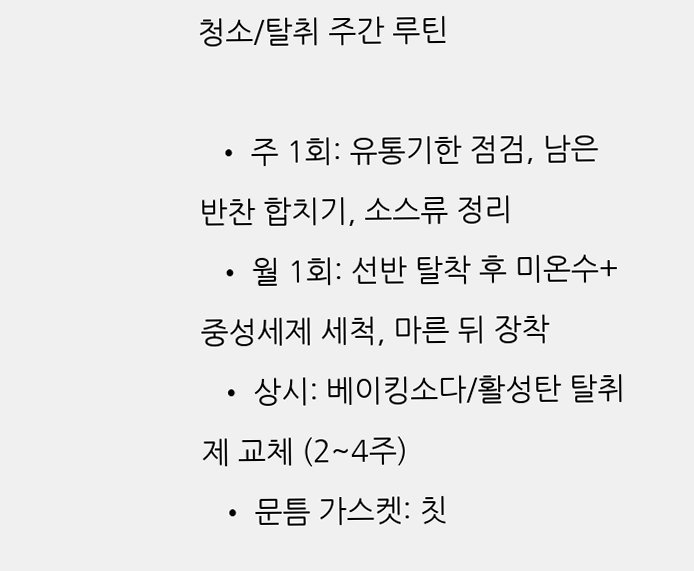청소/탈취 주간 루틴

  • 주 1회: 유통기한 점검, 남은 반찬 합치기, 소스류 정리
  • 월 1회: 선반 탈착 후 미온수+중성세제 세척, 마른 뒤 장착
  • 상시: 베이킹소다/활성탄 탈취제 교체 (2~4주)
  • 문틈 가스켓: 칫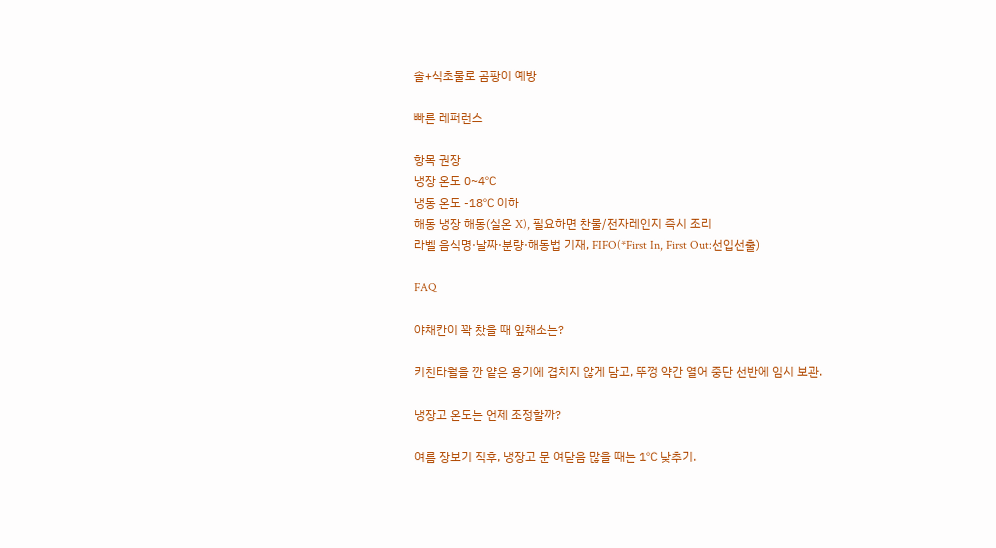솔+식초물로 곰팡이 예방

빠른 레퍼런스

항목 권장
냉장 온도 0~4℃
냉동 온도 -18℃ 이하
해동 냉장 해동(실온 X), 필요하면 찬물/전자레인지 즉시 조리
라벨 음식명·날짜·분량·해동법 기재, FIFO(*First In, First Out:선입선출)

FAQ

야채칸이 꽉 찼을 때 잎채소는?

키친타월을 깐 얕은 용기에 겹치지 않게 담고, 뚜껑 약간 열어 중단 선반에 임시 보관.

냉장고 온도는 언제 조정할까?

여름 장보기 직후, 냉장고 문 여닫음 많을 때는 1℃ 낮추기.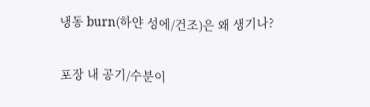냉동 burn(하얀 성에/건조)은 왜 생기나?

포장 내 공기/수분이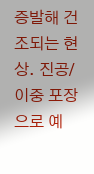증발해 건조되는 현상. 진공/이중 포장으로 예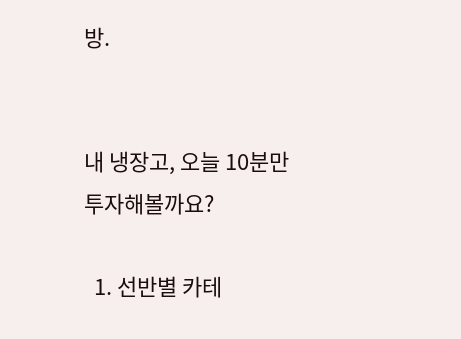방.


내 냉장고, 오늘 10분만 투자해볼까요?

  1. 선반별 카테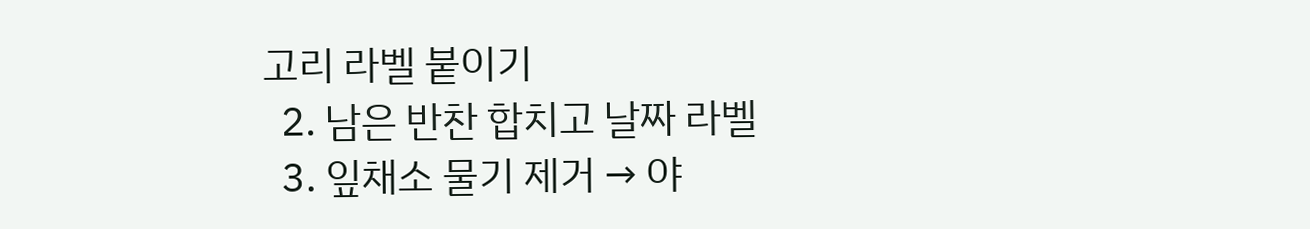고리 라벨 붙이기
  2. 남은 반찬 합치고 날짜 라벨
  3. 잎채소 물기 제거 → 야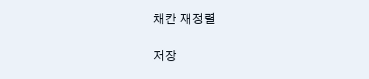채칸 재정렬

저장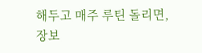해두고 매주 루틴 돌리면, 장보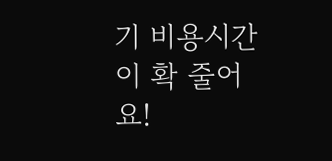기 비용시간이 확 줄어요!